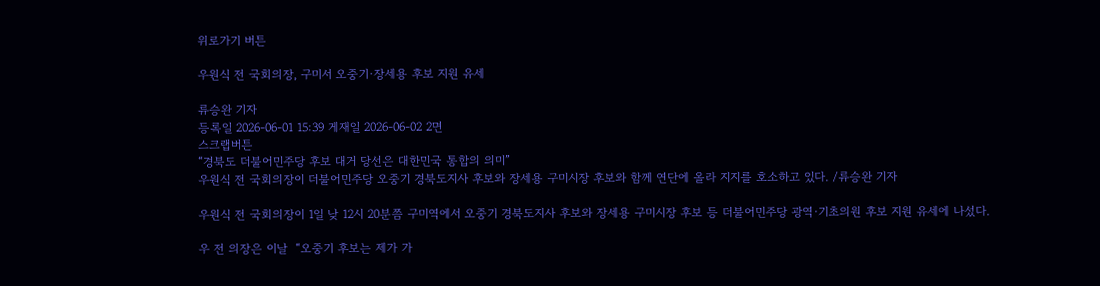위로가기 버튼

우원식 전 국회의장, 구미서 오중기·장세용 후보 지원 유세

류승완 기자
등록일 2026-06-01 15:39 게재일 2026-06-02 2면
스크랩버튼
“경북도 더불어민주당 후보 대거 당선은 대한민국 통합의 의미”
우원식 전 국회의장이 더불어민주당 오중기 경북도지사 후보와 장세용 구미시장 후보와 함께 연단에 올라 지지를 호소하고 있다. /류승완 기자

우원식 전 국회의장이 1일 낮 12시 20분쯤 구미역에서 오중기 경북도지사 후보와 장세용 구미시장 후보 등 더불어민주당 광역·기초의원 후보 지원 유세에 나섰다.

우 전 의장은 이날  “오중기 후보는 제가 가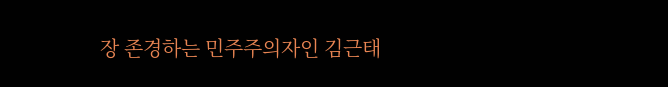장 존경하는 민주주의자인 김근태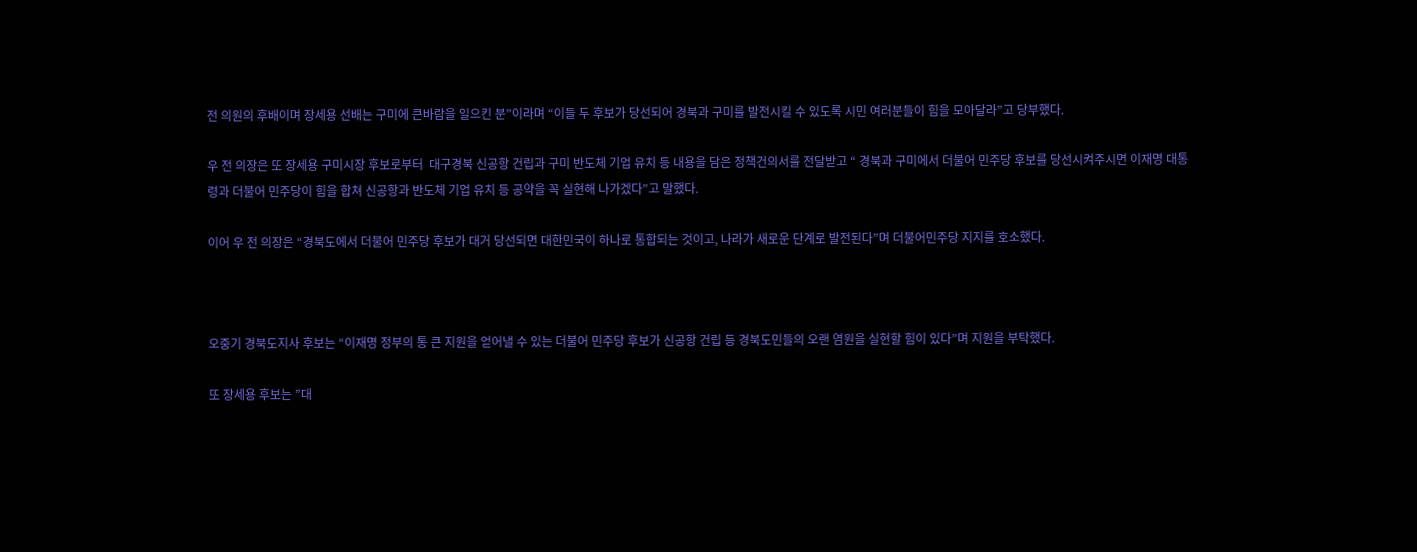전 의원의 후배이며 장세용 선배는 구미에 큰바람을 일으킨 분”이라며 “이들 두 후보가 당선되어 경북과 구미를 발전시킬 수 있도록 시민 여러분들이 힘을 모아달라”고 당부했다.

우 전 의장은 또 장세용 구미시장 후보로부터  대구경북 신공항 건립과 구미 반도체 기업 유치 등 내용을 담은 정책건의서를 전달받고 “ 경북과 구미에서 더불어 민주당 후보를 당선시켜주시면 이재명 대통령과 더불어 민주당이 힘을 합쳐 신공항과 반도체 기업 유치 등 공약을 꼭 실현해 나가겠다”고 말했다.

이어 우 전 의장은 “경북도에서 더불어 민주당 후보가 대거 당선되면 대한민국이 하나로 통합되는 것이고, 나라가 새로운 단계로 발전된다”며 더불어민주당 지지를 호소했다.



오중기 경북도지사 후보는 “이재명 정부의 통 큰 지원을 얻어낼 수 있는 더불어 민주당 후보가 신공항 건립 등 경북도민들의 오랜 염원을 실현할 힘이 있다”며 지원을 부탁했다.

또 장세용 후보는 ”대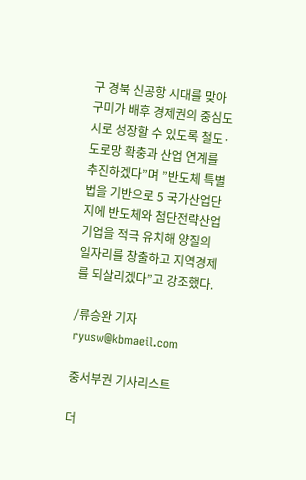구 경북 신공항 시대를 맞아 구미가 배후 경제권의 중심도시로 성장할 수 있도록 철도·도로망 확충과 산업 연계를 추진하겠다”며 ”반도체 특별법을 기반으로 5 국가산업단지에 반도체와 첨단전략산업 기업을 적극 유치해 양질의 일자리를 창출하고 지역경제를 되살리겠다”고 강조했다.

/류승완 기자 ryusw@kbmaeil.com

중서부권 기사리스트

더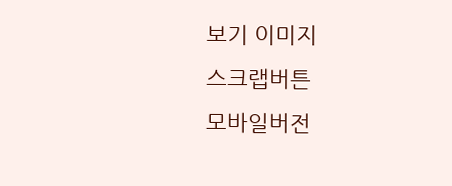보기 이미지
스크랩버튼
모바일버전